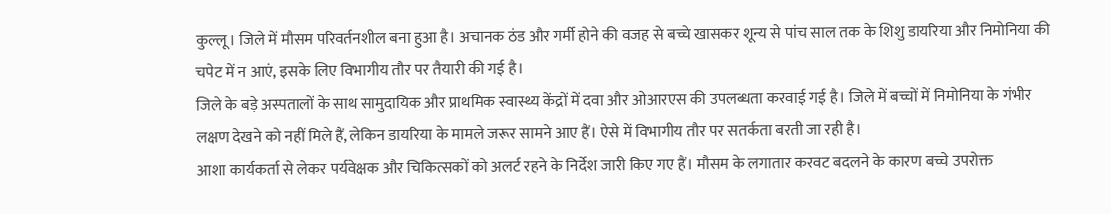कुल्लू। जिले में मौसम परिवर्तनशील बना हुआ है। अचानक ठंड और गर्मी होने की वजह से बच्चे खासकर शून्य से पांच साल तक के शिशु डायरिया और निमोनिया की चपेट में न आएं, इसके लिए विभागीय तौर पर तैयारी की गई है।
जिले के बड़े अस्पतालों के साथ सामुदायिक और प्राथमिक स्वास्थ्य केंद्रों में दवा और ओआरएस की उपलब्धता करवाई गई है। जिले में बच्चों में निमोनिया के गंभीर लक्षण देखने को नहीं मिले हैं, लेकिन डायरिया के मामले जरूर सामने आए हैं। ऐसे में विभागीय तौर पर सतर्कता बरती जा रही है।
आशा कार्यकर्ता से लेकर पर्यवेक्षक और चिकित्सकों को अलर्ट रहने के निर्देश जारी किए गए हैं। मौसम के लगातार करवट बदलने के कारण बच्चे उपरोक्त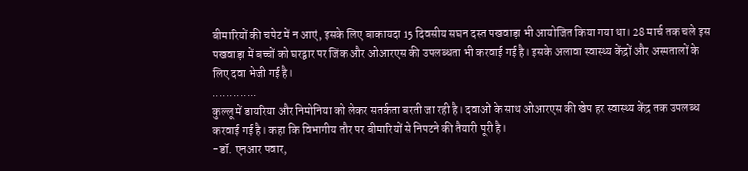बीमारियों की चपेट में न आएं, इसके लिए बाकायदा 15 दिवसीय सघन दस्त पखवाड़ा भी आयोजित किया गया था। 28 मार्च तक चले इस पखवाड़ा में बच्चों को घरद्वार पर जिंक और ओआरएस की उपलब्धता भी करवाई गई है। इसके अलावा स्वास्थ्य केंद्रों और अस्पतालों के लिए दवा भेजी गई है।
.............
कुल्लू में डायरिया और निमोनिया को लेकर सतर्कता बरती जा रही है। दवाओं के साथ ओआरएस की खेप हर स्वास्थ्य केंद्र तक उपलब्ध करवाई गई है। कहा कि विभागीय तौर पर बीमारियों से निपटने की तैयारी पूरी है।
-डॉ. एनआर पवार,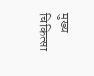मुख्य चिकित्सा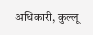अधिकारी, कुल्लू